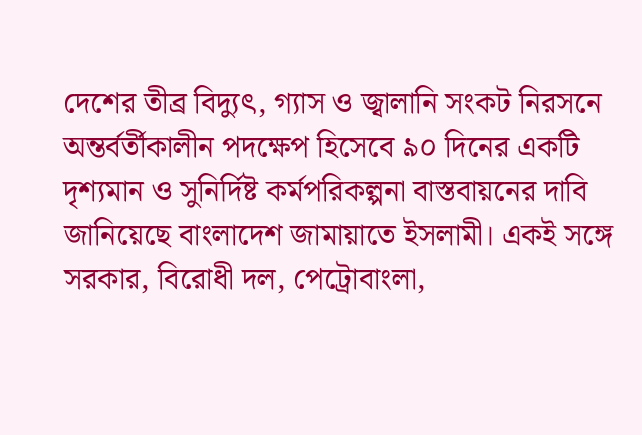দেশের তীব্র বিদ্যুৎ, গ্যাস ও জ্বালানি সংকট নিরসনে অন্তর্বর্তীকালীন পদক্ষেপ হিসেবে ৯০ দিনের একটি দৃশ্যমান ও সুনির্দিষ্ট কর্মপরিকল্পনা বাস্তবায়নের দাবি জানিয়েছে বাংলাদেশ জামায়াতে ইসলামী। একই সঙ্গে সরকার, বিরোধী দল, পেট্রোবাংলা,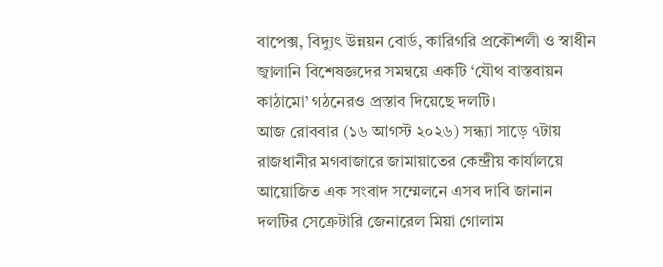বাপেক্স, বিদ্যুৎ উন্নয়ন বোর্ড, কারিগরি প্রকৌশলী ও স্বাধীন জ্বালানি বিশেষজ্ঞদের সমন্বয়ে একটি ‘যৌথ বাস্তবায়ন কাঠামো’ গঠনেরও প্রস্তাব দিয়েছে দলটি।
আজ রোববার (১৬ আগস্ট ২০২৬) সন্ধ্যা সাড়ে ৭টায় রাজধানীর মগবাজারে জামায়াতের কেন্দ্রীয় কার্যালয়ে আয়োজিত এক সংবাদ সম্মেলনে এসব দাবি জানান দলটির সেক্রেটারি জেনারেল মিয়া গোলাম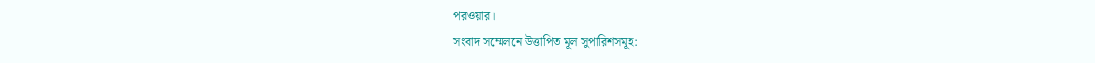পরওয়ার।
সংবাদ সম্মেলনে উত্তাপিত মূল সুপারিশসমূহ: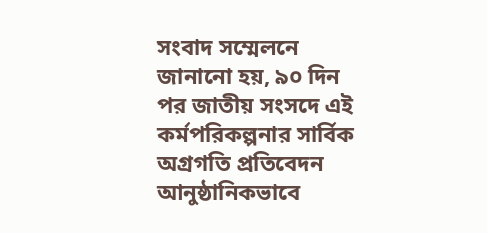সংবাদ সম্মেলনে জানানো হয়, ৯০ দিন পর জাতীয় সংসদে এই কর্মপরিকল্পনার সার্বিক অগ্রগতি প্রতিবেদন আনুষ্ঠানিকভাবে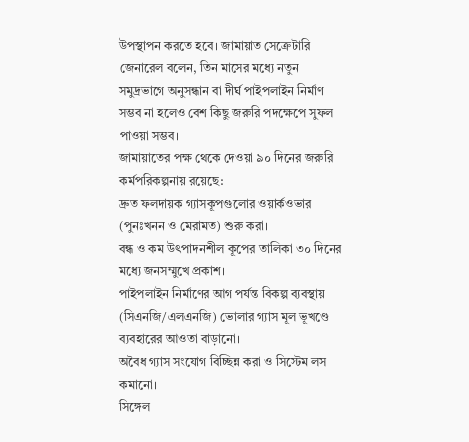উপস্থাপন করতে হবে। জামায়াত সেক্রেটারি জেনারেল বলেন, তিন মাসের মধ্যে নতুন সমুদ্রভাগে অনুসন্ধান বা দীর্ঘ পাইপলাইন নির্মাণ সম্ভব না হলেও বেশ কিছু জরুরি পদক্ষেপে সুফল পাওয়া সম্ভব।
জামায়াতের পক্ষ থেকে দেওয়া ৯০ দিনের জরুরি কর্মপরিকল্পনায় রয়েছে:
দ্রুত ফলদায়ক গ্যাসকূপগুলোর ওয়ার্কওভার (পুনঃখনন ও মেরামত) শুরু করা।
বন্ধ ও কম উৎপাদনশীল কূপের তালিকা ৩০ দিনের মধ্যে জনসম্মুখে প্রকাশ।
পাইপলাইন নির্মাণের আগ পর্যন্ত বিকল্প ব্যবস্থায় (সিএনজি/এলএনজি) ভোলার গ্যাস মূল ভূখণ্ডে ব্যবহারের আওতা বাড়ানো।
অবৈধ গ্যাস সংযোগ বিচ্ছিন্ন করা ও সিস্টেম লস কমানো।
সিঙ্গেল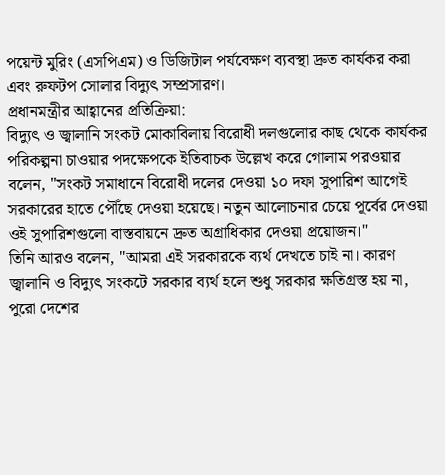পয়েন্ট মুরিং (এসপিএম) ও ডিজিটাল পর্যবেক্ষণ ব্যবস্থা দ্রুত কার্যকর করা এবং রুফটপ সোলার বিদ্যুৎ সম্প্রসারণ।
প্রধানমন্ত্রীর আহ্বানের প্রতিক্রিয়া:
বিদ্যুৎ ও জ্বালানি সংকট মোকাবিলায় বিরোধী দলগুলোর কাছ থেকে কার্যকর পরিকল্পনা চাওয়ার পদক্ষেপকে ইতিবাচক উল্লেখ করে গোলাম পরওয়ার বলেন, "সংকট সমাধানে বিরোধী দলের দেওয়া ১০ দফা সুপারিশ আগেই সরকারের হাতে পৌঁছে দেওয়া হয়েছে। নতুন আলোচনার চেয়ে পূর্বের দেওয়া ওই সুপারিশগুলো বাস্তবায়নে দ্রুত অগ্রাধিকার দেওয়া প্রয়োজন।"
তিনি আরও বলেন, "আমরা এই সরকারকে ব্যর্থ দেখতে চাই না। কারণ জ্বালানি ও বিদ্যুৎ সংকটে সরকার ব্যর্থ হলে শুধু সরকার ক্ষতিগ্রস্ত হয় না, পুরো দেশের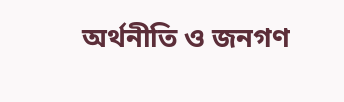অর্থনীতি ও জনগণ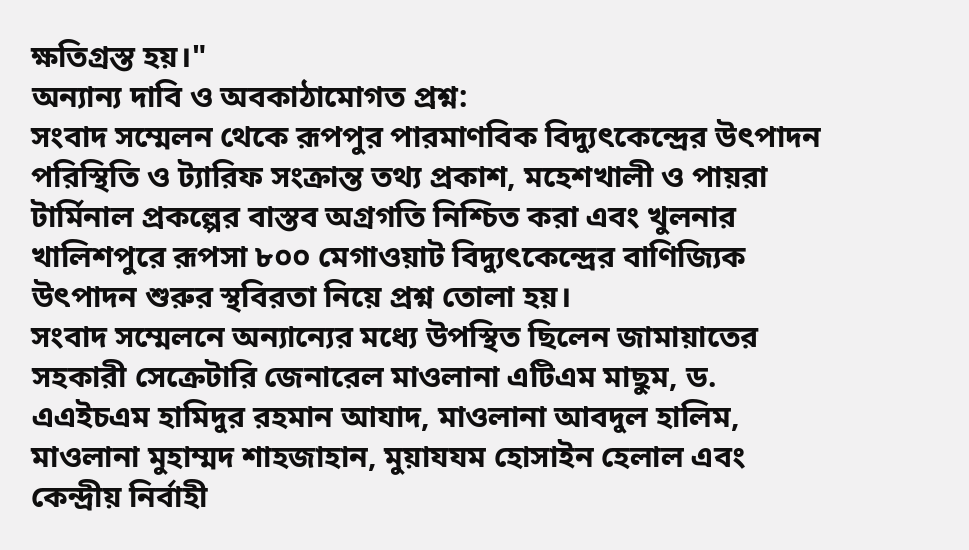ক্ষতিগ্রস্ত হয়।"
অন্যান্য দাবি ও অবকাঠামোগত প্রশ্ন:
সংবাদ সম্মেলন থেকে রূপপুর পারমাণবিক বিদ্যুৎকেন্দ্রের উৎপাদন পরিস্থিতি ও ট্যারিফ সংক্রান্ত তথ্য প্রকাশ, মহেশখালী ও পায়রা টার্মিনাল প্রকল্পের বাস্তব অগ্রগতি নিশ্চিত করা এবং খুলনার খালিশপুরে রূপসা ৮০০ মেগাওয়াট বিদ্যুৎকেন্দ্রের বাণিজ্যিক উৎপাদন শুরুর স্থবিরতা নিয়ে প্রশ্ন তোলা হয়।
সংবাদ সম্মেলনে অন্যান্যের মধ্যে উপস্থিত ছিলেন জামায়াতের সহকারী সেক্রেটারি জেনারেল মাওলানা এটিএম মাছুম, ড. এএইচএম হামিদুর রহমান আযাদ, মাওলানা আবদুল হালিম, মাওলানা মুহাম্মদ শাহজাহান, মুয়াযযম হোসাইন হেলাল এবং কেন্দ্রীয় নির্বাহী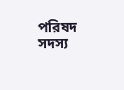পরিষদ সদস্য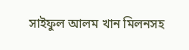সাইফুল আলম খান মিলনসহ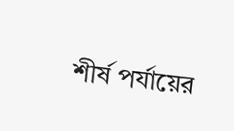শীর্ষ পর্যায়ের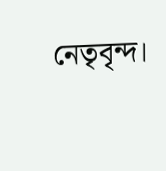নেতৃবৃন্দ।